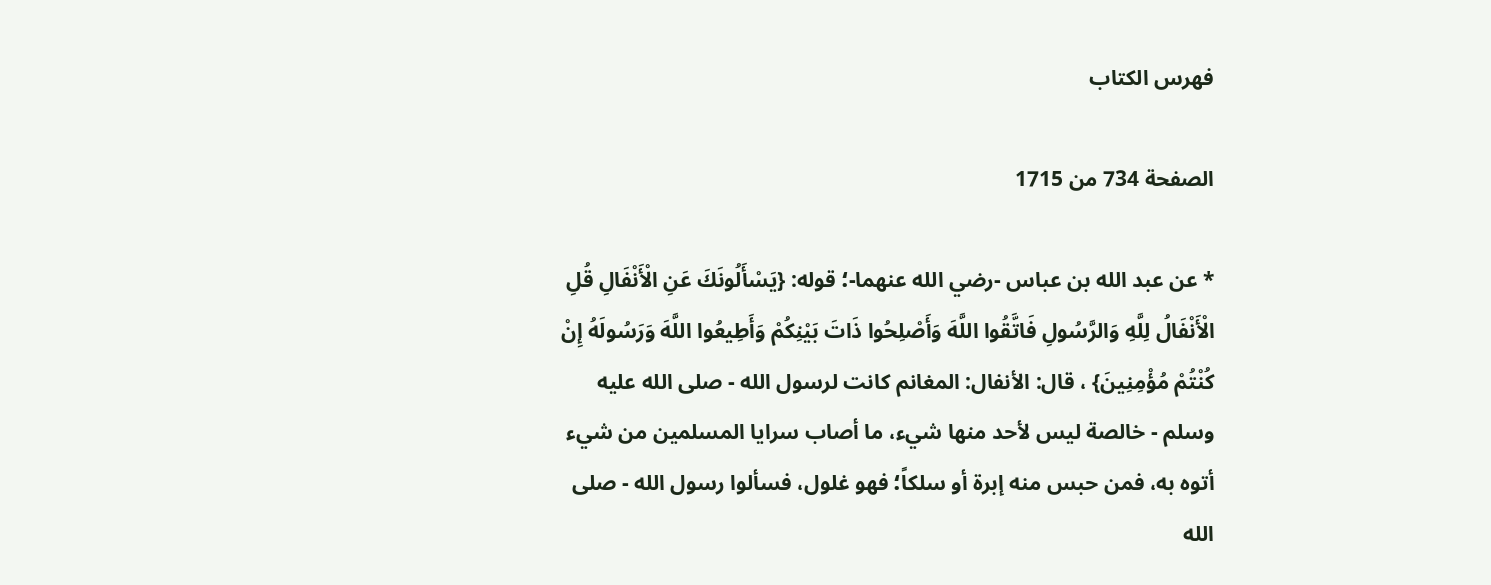فهرس الكتاب

الصفحة 734 من 1715

* عن عبد الله بن عباس -رضي الله عنهما-؛ قوله: {يَسْأَلُونَكَ عَنِ الْأَنْفَالِ قُلِ الْأَنْفَالُ لِلَّهِ وَالرَّسُولِ فَاتَّقُوا اللَّهَ وَأَصْلِحُوا ذَاتَ بَيْنِكُمْ وَأَطِيعُوا اللَّهَ وَرَسُولَهُ إِنْ كُنْتُمْ مُؤْمِنِينَ} ، قال: الأنفال: المغانم كانت لرسول الله - صلى الله عليه وسلم - خالصة ليس لأحد منها شيء، ما أصاب سرايا المسلمين من شيء أتوه به، فمن حبس منه إبرة أو سلكاً؛ فهو غلول، فسألوا رسول الله - صلى الله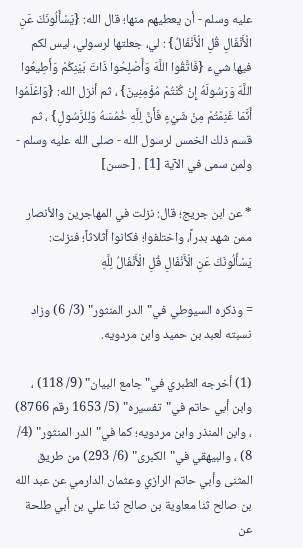عليه وسلم - أن يعطيهم منها؛ قال الله: {يَسْأَلُونَكَ عَنِ الْأَنْفَالِ قُلِ الْأَنْفَالُ} : لي، جعلتها لرسولي، ليس لكم فيها شيء {فَاتَّقُوا اللَّهَ وَأَصْلِحُوا ذَاتَ بَيْنِكُمْ وَأَطِيعُوا اللَّهَ وَرَسُولَهُ إِنْ كُنْتُمْ مُؤْمِنِينَ} ، ثم أنزل الله: {وَاعْلَمُوا أَنَّمَا غَنِمْتُمْ مِنْ شَيْءٍ فَأَنَّ لِلَّهِ خُمُسَهُ وَلِلرَّسُولِ} ، ثم قسم ذلك الخمس لرسول الله - صلى الله عليه وسلم - ولمن سمى في الآية [1] . [حسن]

* عن ابن جريج؛ قال: نزلت في المهاجرين والأنصار ممن شهد بدراً، واختلفوا؛ فكانوا أثلاثاً؛ فنزلت: يَسْأَلُونَكَ عَنِ الْأَنْفَالِ قُلِ الْأَنْفَالُ لِلَّهِ

= وذكره السيوطي في"الدر المنثور" (3/ 6) وزاد نسبته لعبد بن حميد وابن مردويه.

(1) أخرجه الطبري في"جامع البيان" (9/ 118) ، وابن أبي حاتم في"تفسيره" (5/ 1653 رقم 8766) ، وابن المنذر وابن مردويه؛ كما في"الدر المنثور" (4/ 8) ، والبيهقي في"الكبرى" (6/ 293) من طريق المثنى وأبي حاتم الرازي وعثمان الدارمي عن عبد الله بن صالح ثنا معاوية بن صالح ثنا علي بن أبي طلحة عن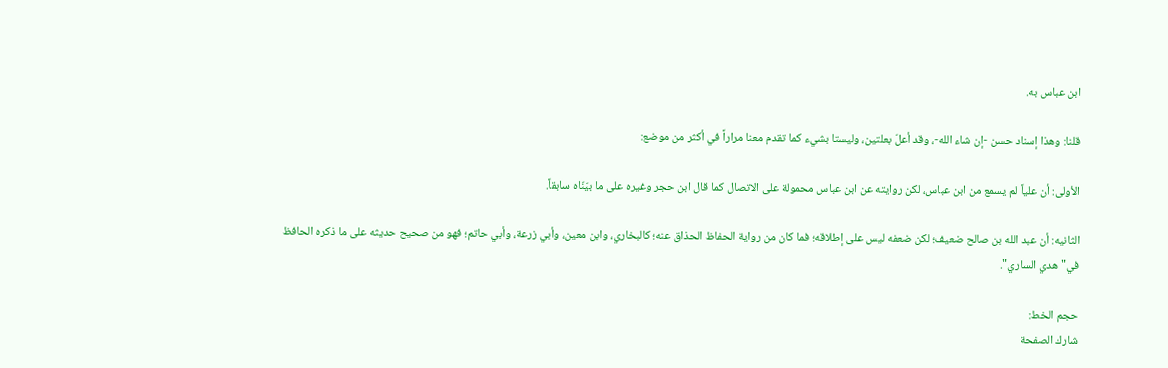ابن عباس به.

قلنا: وهذا إسناد حسن -إن شاء الله-، وقد أعلّ بعلتين، وليستا بشيء كما تقدم معنا مراراً في أكثر من موضع:

الأولى: أن علياً لم يسمع من ابن عباس، لكن روايته عن ابن عباس محمولة على الاتصال كما قال ابن حجر وغيره على ما بيّنّاه سابقاً.

الثانيه: أن عبد الله بن صالح ضعيف؛ لكن ضعفه ليس على إطلاقه؛ فما كان من رواية الحفاظ الحذاق عنه؛ كالبخاري، وابن معين، وأبي زرعة، وأبي حاتم؛ فهو من صحيح حديثه على ما ذكره الحافظ في"هدي الساري".

حجم الخط:
شارك الصفحة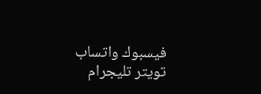فيسبوك واتساب تويتر تليجرام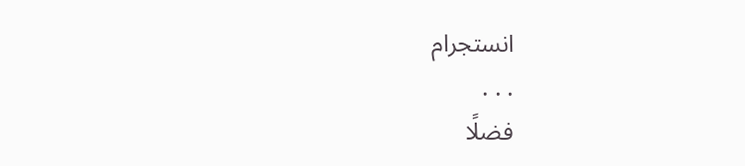انستجرام
. . .
فضلًا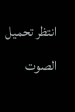انتظر تحميل الصوت